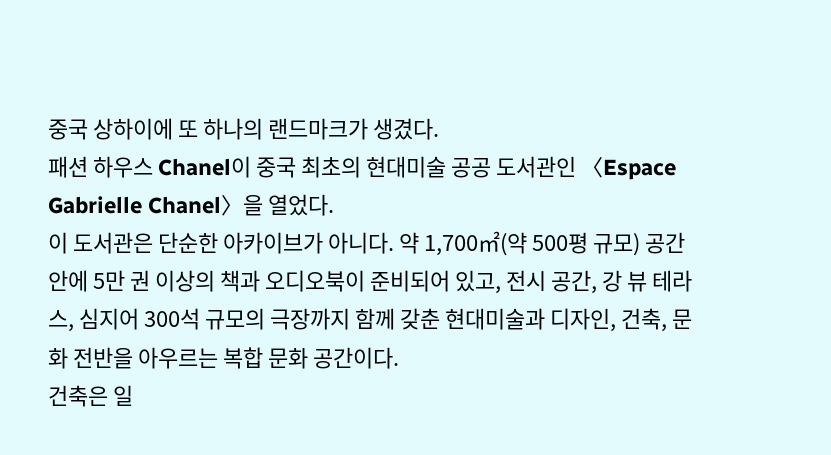중국 상하이에 또 하나의 랜드마크가 생겼다.
패션 하우스 Chanel이 중국 최초의 현대미술 공공 도서관인 〈Espace Gabrielle Chanel〉을 열었다.
이 도서관은 단순한 아카이브가 아니다. 약 1,700㎡(약 500평 규모) 공간 안에 5만 권 이상의 책과 오디오북이 준비되어 있고, 전시 공간, 강 뷰 테라스, 심지어 300석 규모의 극장까지 함께 갖춘 현대미술과 디자인, 건축, 문화 전반을 아우르는 복합 문화 공간이다.
건축은 일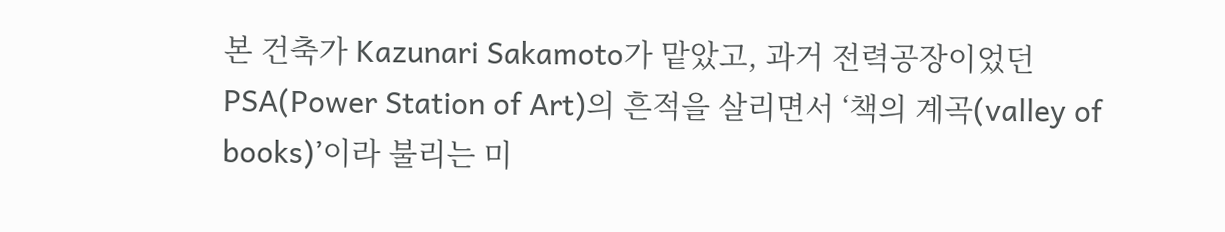본 건축가 Kazunari Sakamoto가 맡았고, 과거 전력공장이었던 PSA(Power Station of Art)의 흔적을 살리면서 ‘책의 계곡(valley of books)’이라 불리는 미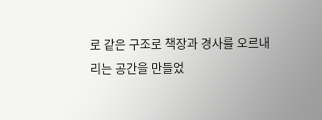로 같은 구조로 책장과 경사를 오르내리는 공간을 만들었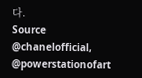다.
Source @chanelofficial, @powerstationofart